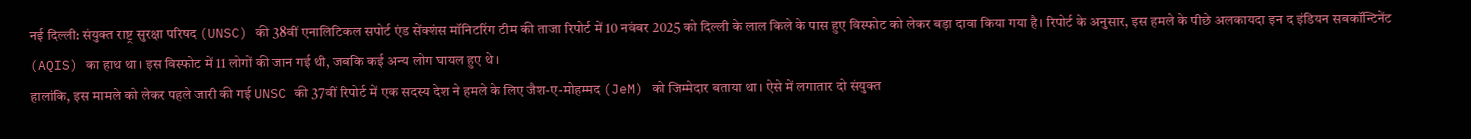नई दिल्ली: संयुक्त राष्ट्र सुरक्षा परिषद (UNSC) की 38वीं एनालिटिकल सपोर्ट एंड सेंक्शंस मॉनिटरिंग टीम की ताजा रिपोर्ट में 10 नवंबर 2025 को दिल्ली के लाल किले के पास हुए विस्फोट को लेकर बड़ा दावा किया गया है। रिपोर्ट के अनुसार, इस हमले के पीछे अलकायदा इन द इंडियन सबकॉन्टिनेंट (AQIS) का हाथ था। इस विस्फोट में 11 लोगों की जान गई थी, जबकि कई अन्य लोग घायल हुए थे।
हालांकि, इस मामले को लेकर पहले जारी की गई UNSC की 37वीं रिपोर्ट में एक सदस्य देश ने हमले के लिए जैश-ए-मोहम्मद (JeM) को जिम्मेदार बताया था। ऐसे में लगातार दो संयुक्त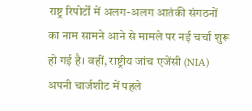राष्ट्र रिपोर्टों में अलग-अलग आतंकी संगठनों का नाम सामने आने से मामले पर नई चर्चा शुरू हो गई है। वहीं, राष्ट्रीय जांच एजेंसी (NIA) अपनी चार्जशीट में पहले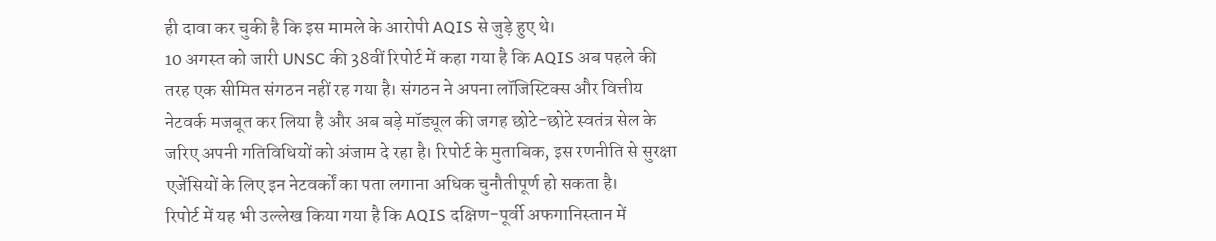ही दावा कर चुकी है कि इस मामले के आरोपी AQIS से जुड़े हुए थे।
10 अगस्त को जारी UNSC की 38वीं रिपोर्ट में कहा गया है कि AQIS अब पहले की तरह एक सीमित संगठन नहीं रह गया है। संगठन ने अपना लॉजिस्टिक्स और वित्तीय नेटवर्क मजबूत कर लिया है और अब बड़े मॉड्यूल की जगह छोटे-छोटे स्वतंत्र सेल के जरिए अपनी गतिविधियों को अंजाम दे रहा है। रिपोर्ट के मुताबिक, इस रणनीति से सुरक्षा एजेंसियों के लिए इन नेटवर्कों का पता लगाना अधिक चुनौतीपूर्ण हो सकता है।
रिपोर्ट में यह भी उल्लेख किया गया है कि AQIS दक्षिण-पूर्वी अफगानिस्तान में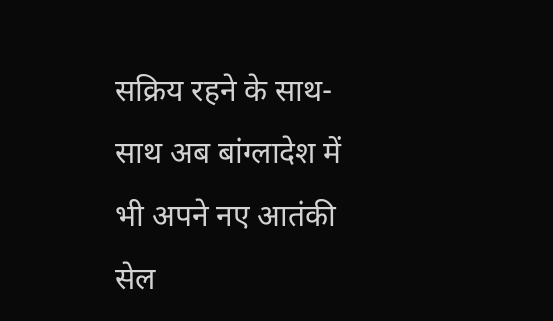सक्रिय रहने के साथ-साथ अब बांग्लादेश में भी अपने नए आतंकी सेल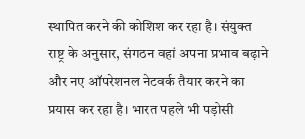स्थापित करने की कोशिश कर रहा है। संयुक्त राष्ट्र के अनुसार, संगठन वहां अपना प्रभाव बढ़ाने और नए ऑपरेशनल नेटवर्क तैयार करने का प्रयास कर रहा है। भारत पहले भी पड़ोसी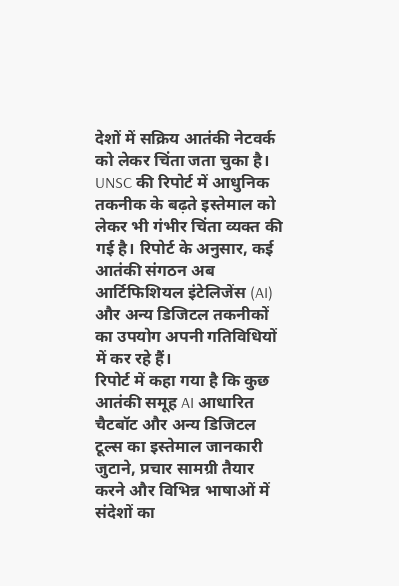देशों में सक्रिय आतंकी नेटवर्क को लेकर चिंता जता चुका है।
UNSC की रिपोर्ट में आधुनिक तकनीक के बढ़ते इस्तेमाल को लेकर भी गंभीर चिंता व्यक्त की गई है। रिपोर्ट के अनुसार, कई आतंकी संगठन अब आर्टिफिशियल इंटेलिजेंस (AI) और अन्य डिजिटल तकनीकों का उपयोग अपनी गतिविधियों में कर रहे हैं।
रिपोर्ट में कहा गया है कि कुछ आतंकी समूह AI आधारित चैटबॉट और अन्य डिजिटल टूल्स का इस्तेमाल जानकारी जुटाने, प्रचार सामग्री तैयार करने और विभिन्न भाषाओं में संदेशों का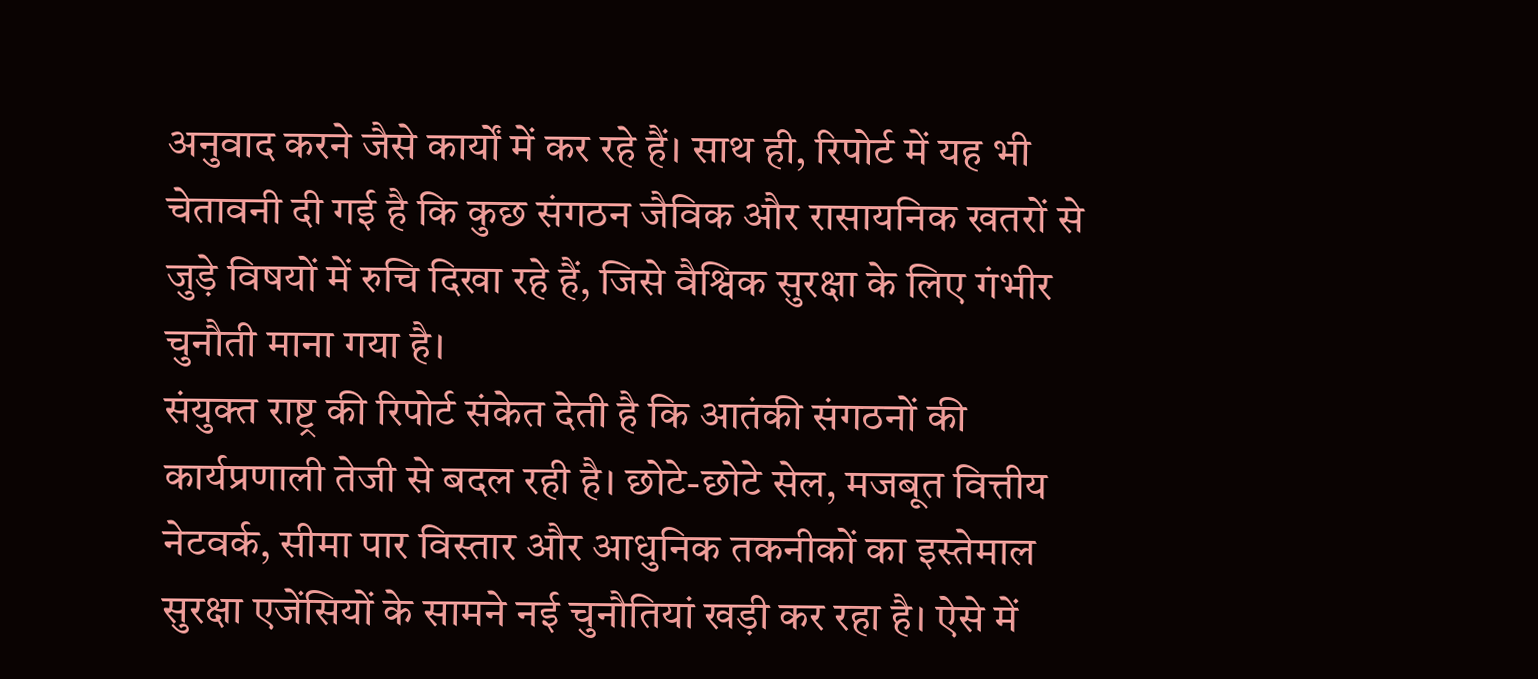अनुवाद करने जैसे कार्यों में कर रहे हैं। साथ ही, रिपोर्ट में यह भी चेतावनी दी गई है कि कुछ संगठन जैविक और रासायनिक खतरों से जुड़े विषयों में रुचि दिखा रहे हैं, जिसे वैश्विक सुरक्षा के लिए गंभीर चुनौती माना गया है।
संयुक्त राष्ट्र की रिपोर्ट संकेत देती है कि आतंकी संगठनों की कार्यप्रणाली तेजी से बदल रही है। छोटे-छोटे सेल, मजबूत वित्तीय नेटवर्क, सीमा पार विस्तार और आधुनिक तकनीकों का इस्तेमाल सुरक्षा एजेंसियों के सामने नई चुनौतियां खड़ी कर रहा है। ऐसे में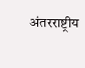अंतरराष्ट्रीय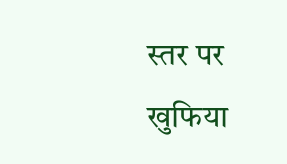स्तर पर खुफिया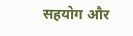सहयोग और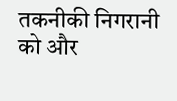तकनीकी निगरानी को और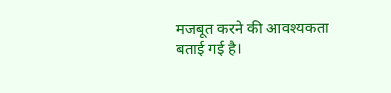मजबूत करने की आवश्यकता बताई गई है।